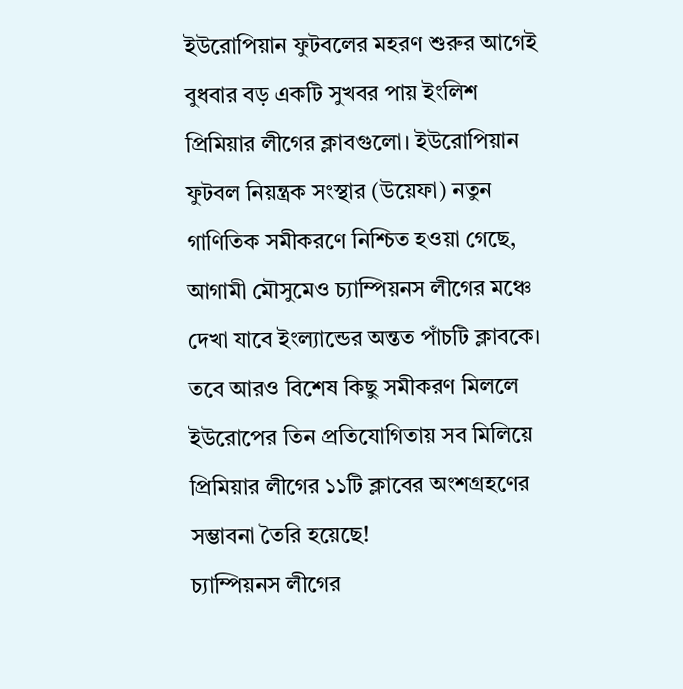ইউরোপিয়ান ফুটবলের মহরণ শুরুর আগেই বুধবার বড় একটি সুখবর পায় ইংলিশ প্রিমিয়ার লীগের ক্লাবগুলো। ইউরোপিয়ান ফুটবল নিয়ন্ত্রক সংস্থার (উয়েফা) নতুন গাণিতিক সমীকরণে নিশ্চিত হওয়া গেছে, আগামী মৌসুমেও চ্যাম্পিয়নস লীগের মঞ্চে দেখা যাবে ইংল্যান্ডের অন্তত পাঁচটি ক্লাবকে। তবে আরও বিশেষ কিছু সমীকরণ মিললে ইউরোপের তিন প্রতিযোগিতায় সব মিলিয়ে প্রিমিয়ার লীগের ১১টি ক্লাবের অংশগ্রহণের সম্ভাবনা তৈরি হয়েছে!
চ্যাম্পিয়নস লীগের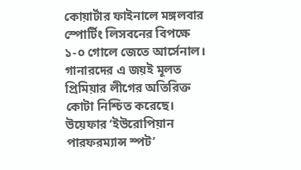কোয়ার্টার ফাইনালে মঙ্গলবার স্পোর্টিং লিসবনের বিপক্ষে ১-০ গোলে জেতে আর্সেনাল। গানারদের এ জয়ই মূলত প্রিমিয়ার লীগের অতিরিক্ত কোটা নিশ্চিত করেছে। উয়েফার ‘ইউরোপিয়ান পারফরম্যান্স স্পট’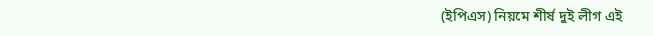(ইপিএস) নিয়মে শীর্ষ দুই লীগ এই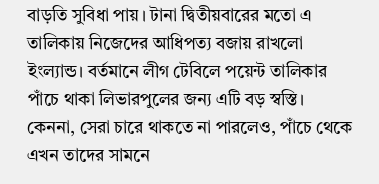বাড়তি সুবিধা পায়। টানা দ্বিতীয়বারের মতো এ তালিকায় নিজেদের আধিপত্য বজায় রাখলো ইংল্যান্ড। বর্তমানে লীগ টেবিলে পয়েন্ট তালিকার পাঁচে থাকা লিভারপুলের জন্য এটি বড় স্বস্তি।
কেননা, সেরা চারে থাকতে না পারলেও, পাঁচে থেকে এখন তাদের সামনে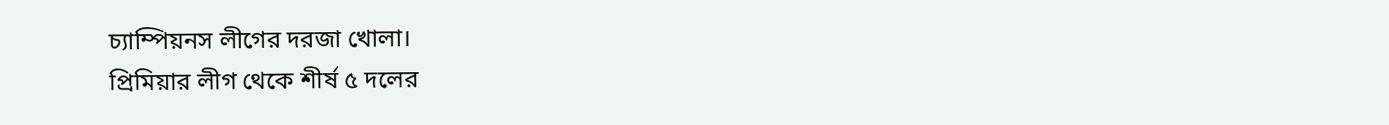চ্যাম্পিয়নস লীগের দরজা খোলা।
প্রিমিয়ার লীগ থেকে শীর্ষ ৫ দলের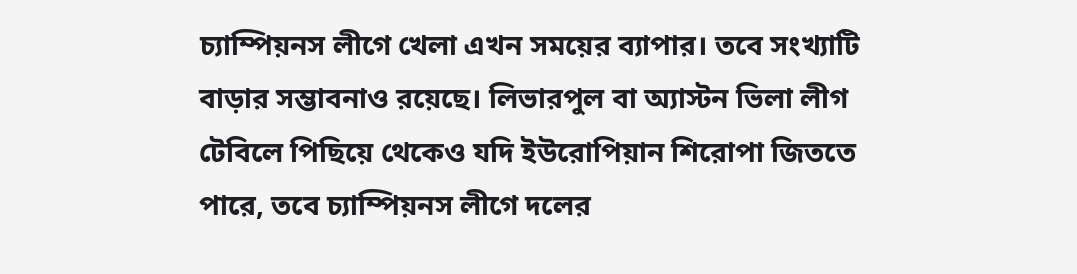চ্যাম্পিয়নস লীগে খেলা এখন সময়ের ব্যাপার। তবে সংখ্যাটি বাড়ার সম্ভাবনাও রয়েছে। লিভারপুল বা অ্যাস্টন ভিলা লীগ টেবিলে পিছিয়ে থেকেও যদি ইউরোপিয়ান শিরোপা জিততে পারে, তবে চ্যাম্পিয়নস লীগে দলের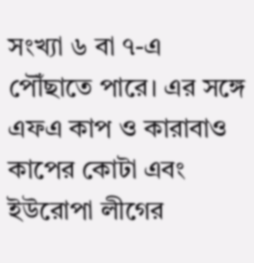সংখ্যা ৬ বা ৭-এ পৌঁছাতে পারে। এর সঙ্গে এফএ কাপ ও কারাবাও কাপের কোটা এবং ইউরোপা লীগের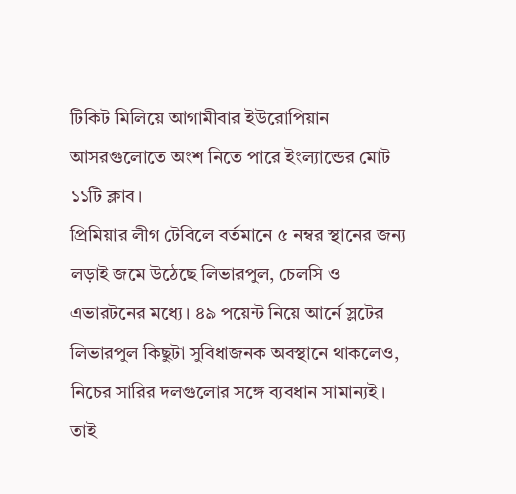টিকিট মিলিয়ে আগামীবার ইউরোপিয়ান আসরগুলোতে অংশ নিতে পারে ইংল্যান্ডের মোট ১১টি ক্লাব।
প্রিমিয়ার লীগ টেবিলে বর্তমানে ৫ নম্বর স্থানের জন্য লড়াই জমে উঠেছে লিভারপুল, চেলসি ও এভারটনের মধ্যে। ৪৯ পয়েন্ট নিয়ে আর্নে স্লটের লিভারপুল কিছুটা সুবিধাজনক অবস্থানে থাকলেও, নিচের সারির দলগুলোর সঙ্গে ব্যবধান সামান্যই। তাই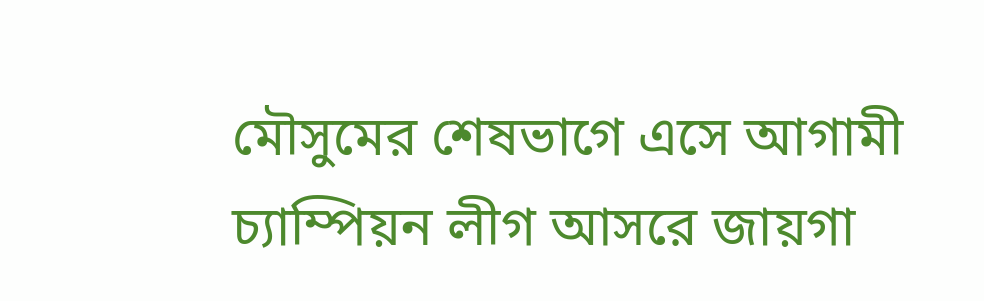মৌসুমের শেষভাগে এসে আগামী চ্যাম্পিয়ন লীগ আসরে জায়গা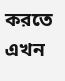করতে এখন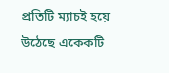প্রতিটি ম্যাচই হয়ে উঠেছে একেকটি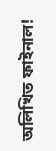অলিখিত ফাইনাল!